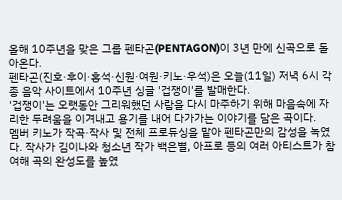올해 10주년을 맞은 그룹 펜타곤(PENTAGON)이 3년 만에 신곡으로 돌아온다.
펜타곤(진호·후이·홍석·신원·여원·키노·우석)은 오늘(11일) 저녁 6시 각종 음악 사이트에서 10주년 싱글 '겁쟁이'를 발매한다.
'겁쟁이'는 오랫동안 그리워했던 사람을 다시 마주하기 위해 마음속에 자리한 두려움을 이겨내고 용기를 내어 다가가는 이야기를 담은 곡이다.
멤버 키노가 작곡·작사 및 전체 프로듀싱을 맡아 펜타곤만의 감성을 녹였다. 작사가 김이나와 청소년 작가 백은별, 아프로 등의 여러 아티스트가 참여해 곡의 완성도를 높였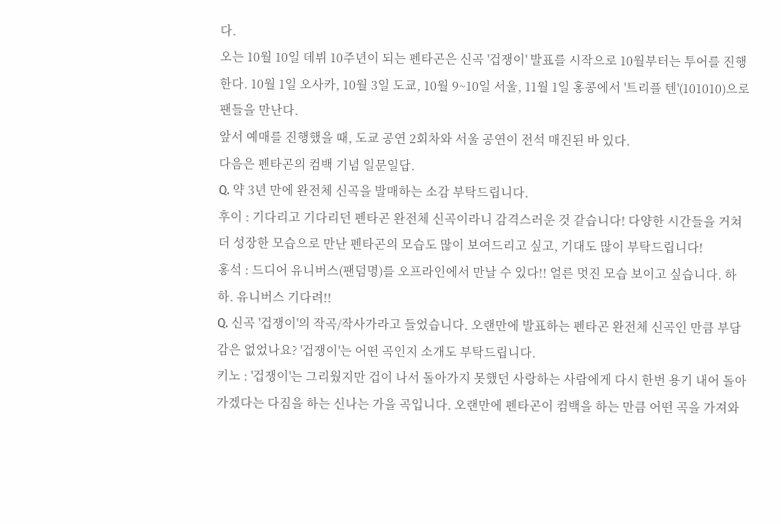다.
오는 10월 10일 데뷔 10주년이 되는 펜타곤은 신곡 '겁쟁이' 발표를 시작으로 10월부터는 투어를 진행한다. 10월 1일 오사카, 10월 3일 도쿄, 10월 9~10일 서울, 11월 1일 홍콩에서 '트리플 텐'(101010)으로 팬들을 만난다.
앞서 예매를 진행했을 때, 도쿄 공연 2회차와 서울 공연이 전석 매진된 바 있다.
다음은 펜타곤의 컴백 기념 일문일답.
Q. 약 3년 만에 완전체 신곡을 발매하는 소감 부탁드립니다.
후이 : 기다리고 기다리던 펜타곤 완전체 신곡이라니 감격스러운 것 같습니다! 다양한 시간들을 거쳐 더 성장한 모습으로 만난 펜타곤의 모습도 많이 보여드리고 싶고, 기대도 많이 부탁드립니다!
홍석 : 드디어 유니버스(팬덤명)를 오프라인에서 만날 수 있다!! 얼른 멋진 모습 보이고 싶습니다. 하하. 유니버스 기다려!!
Q. 신곡 '겁쟁이'의 작곡/작사가라고 들었습니다. 오랜만에 발표하는 펜타곤 완전체 신곡인 만큼 부담감은 없었나요? '겁쟁이'는 어떤 곡인지 소개도 부탁드립니다.
키노 : '겁쟁이'는 그리웠지만 겁이 나서 돌아가지 못했던 사랑하는 사람에게 다시 한번 용기 내어 돌아가겠다는 다짐을 하는 신나는 가을 곡입니다. 오랜만에 펜타곤이 컴백을 하는 만큼 어떤 곡을 가져와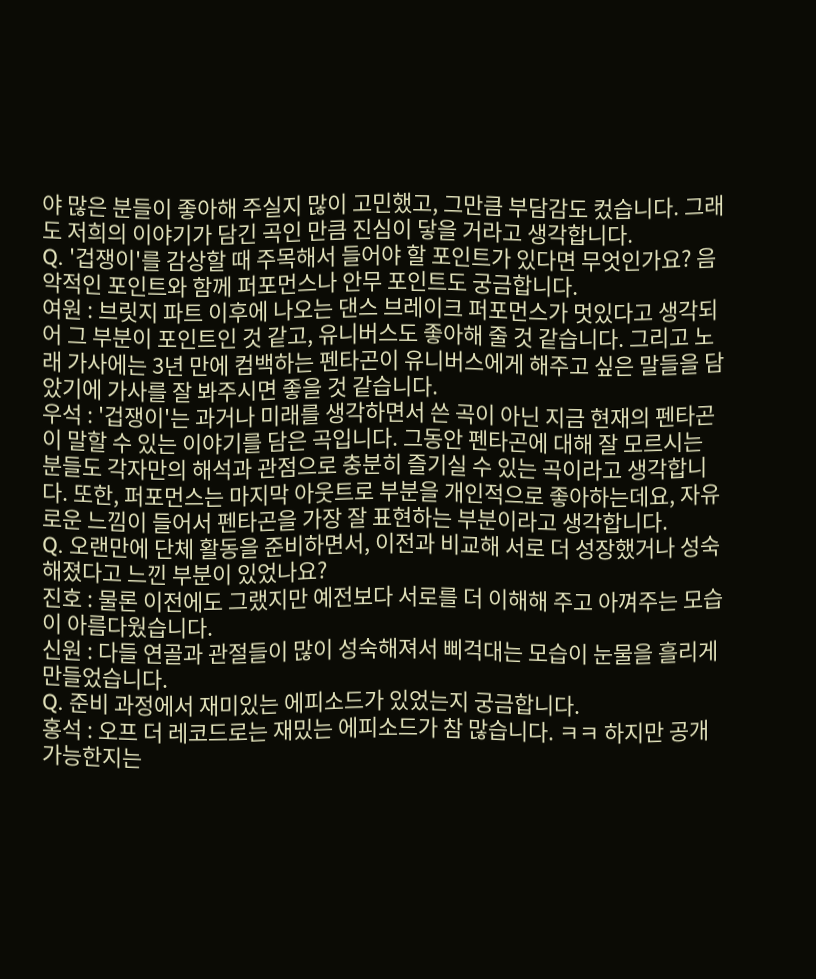야 많은 분들이 좋아해 주실지 많이 고민했고, 그만큼 부담감도 컸습니다. 그래도 저희의 이야기가 담긴 곡인 만큼 진심이 닿을 거라고 생각합니다.
Q. '겁쟁이'를 감상할 때 주목해서 들어야 할 포인트가 있다면 무엇인가요? 음악적인 포인트와 함께 퍼포먼스나 안무 포인트도 궁금합니다.
여원 : 브릿지 파트 이후에 나오는 댄스 브레이크 퍼포먼스가 멋있다고 생각되어 그 부분이 포인트인 것 같고, 유니버스도 좋아해 줄 것 같습니다. 그리고 노래 가사에는 3년 만에 컴백하는 펜타곤이 유니버스에게 해주고 싶은 말들을 담았기에 가사를 잘 봐주시면 좋을 것 같습니다.
우석 : '겁쟁이'는 과거나 미래를 생각하면서 쓴 곡이 아닌 지금 현재의 펜타곤이 말할 수 있는 이야기를 담은 곡입니다. 그동안 펜타곤에 대해 잘 모르시는 분들도 각자만의 해석과 관점으로 충분히 즐기실 수 있는 곡이라고 생각합니다. 또한, 퍼포먼스는 마지막 아웃트로 부분을 개인적으로 좋아하는데요, 자유로운 느낌이 들어서 펜타곤을 가장 잘 표현하는 부분이라고 생각합니다.
Q. 오랜만에 단체 활동을 준비하면서, 이전과 비교해 서로 더 성장했거나 성숙해졌다고 느낀 부분이 있었나요?
진호 : 물론 이전에도 그랬지만 예전보다 서로를 더 이해해 주고 아껴주는 모습이 아름다웠습니다.
신원 : 다들 연골과 관절들이 많이 성숙해져서 삐걱대는 모습이 눈물을 흘리게 만들었습니다.
Q. 준비 과정에서 재미있는 에피소드가 있었는지 궁금합니다.
홍석 : 오프 더 레코드로는 재밌는 에피소드가 참 많습니다. ㅋㅋ 하지만 공개 가능한지는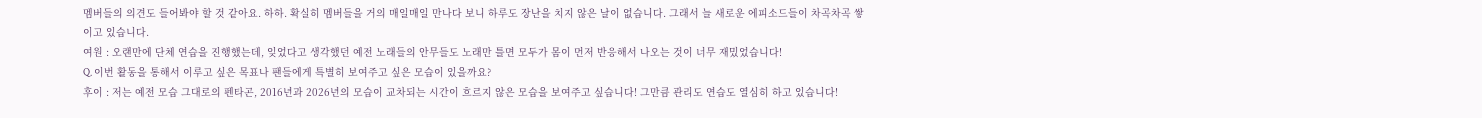멤버들의 의견도 들어봐야 할 것 같아요. 하하. 확실히 멤버들을 거의 매일매일 만나다 보니 하루도 장난을 치지 않은 날이 없습니다. 그래서 늘 새로운 에피소드들이 차곡차곡 쌓이고 있습니다.
여원 : 오랜만에 단체 연습을 진행했는데, 잊었다고 생각했던 예전 노래들의 안무들도 노래만 틀면 모두가 몸이 먼저 반응해서 나오는 것이 너무 재밌었습니다!
Q. 이번 활동을 통해서 이루고 싶은 목표나 팬들에게 특별히 보여주고 싶은 모습이 있을까요?
후이 : 저는 예전 모습 그대로의 펜타곤, 2016년과 2026년의 모습이 교차되는 시간이 흐르지 않은 모습을 보여주고 싶습니다! 그만큼 관리도 연습도 열심히 하고 있습니다!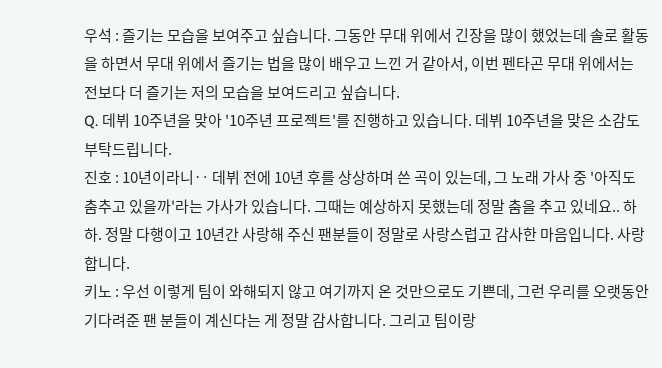우석 : 즐기는 모습을 보여주고 싶습니다. 그동안 무대 위에서 긴장을 많이 했었는데 솔로 활동을 하면서 무대 위에서 즐기는 법을 많이 배우고 느낀 거 같아서, 이번 펜타곤 무대 위에서는 전보다 더 즐기는 저의 모습을 보여드리고 싶습니다.
Q. 데뷔 10주년을 맞아 '10주년 프로젝트'를 진행하고 있습니다. 데뷔 10주년을 맞은 소감도 부탁드립니다.
진호 : 10년이라니‥ 데뷔 전에 10년 후를 상상하며 쓴 곡이 있는데, 그 노래 가사 중 '아직도 춤추고 있을까'라는 가사가 있습니다. 그때는 예상하지 못했는데 정말 춤을 추고 있네요.. 하하. 정말 다행이고 10년간 사랑해 주신 팬분들이 정말로 사랑스럽고 감사한 마음입니다. 사랑합니다.
키노 : 우선 이렇게 팀이 와해되지 않고 여기까지 온 것만으로도 기쁜데, 그런 우리를 오랫동안 기다려준 팬 분들이 계신다는 게 정말 감사합니다. 그리고 팀이랑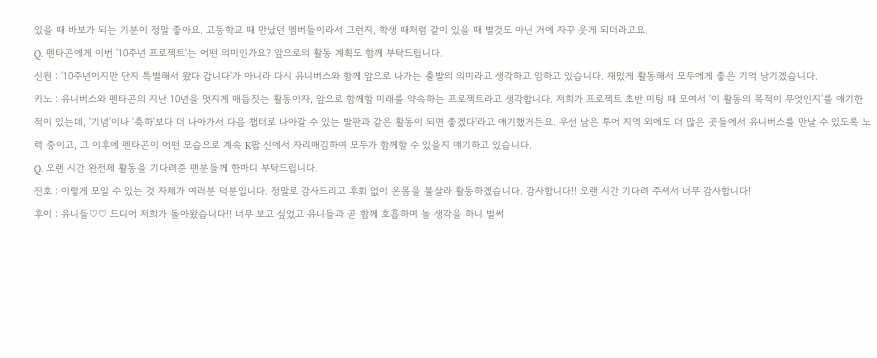있을 때 바보가 되는 기분이 정말 좋아요. 고등학교 때 만났던 멤버들이라서 그런지, 학생 때처럼 같이 있을 때 별것도 아닌 거에 자꾸 웃게 되더라고요.
Q. 펜타곤에게 이번 '10주년 프로젝트'는 어떤 의미인가요? 앞으로의 활동 계획도 함께 부탁드립니다.
신원 : '10주년이지만 단지 특별해서 왔다 갑니다'가 아니라 다시 유니버스와 함께 앞으로 나가는 출발의 의미라고 생각하고 임하고 있습니다. 재밌게 활동해서 모두에게 좋은 기억 남기겠습니다.
키노 : 유니버스와 펜타곤의 지난 10년을 멋지게 매듭짓는 활동이자, 앞으로 함께할 미래를 약속하는 프로젝트라고 생각합니다. 저희가 프로젝트 초반 미팅 때 모여서 '이 활동의 목적이 무엇인지'를 얘기한 적이 있는데, '기념'이나 '축하'보다 더 나아가서 다음 챕터로 나아갈 수 있는 발판과 같은 활동이 되면 좋겠다'라고 얘기했거든요. 우선 남은 투어 지역 외에도 더 많은 곳들에서 유니버스를 만날 수 있도록 노력 중이고, 그 이후에 펜타곤이 어떤 모습으로 계속 K팝 신에서 자리매김하여 모두가 함께할 수 있을지 얘기하고 있습니다.
Q. 오랜 시간 완전체 활동을 기다려준 팬분들께 한마디 부탁드립니다.
진호 : 이렇게 모일 수 있는 것 자체가 여러분 덕분입니다. 정말로 감사드리고 후회 없이 온몸을 불살라 활동하겠습니다. 감사합니다!! 오랜 시간 기다려 주셔서 너무 감사합니다!
후이 : 유니들♡♡ 드디어 저희가 돌아왔습니다!! 너무 보고 싶었고 유니들과 곧 함께 호흡하며 놀 생각을 하니 벌써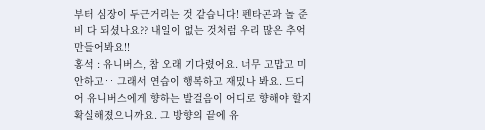부터 심장이 두근거리는 것 같습니다! 펜타곤과 놀 준비 다 되셨나요?? 내일이 없는 것처럼 우리 많은 추억 만들어봐요!!
홍석 : 유니버스, 참 오래 기다렸어요. 너무 고맙고 미안하고‥ 그래서 연습이 행복하고 재밌나 봐요. 드디어 유니버스에게 향하는 발걸음이 어디로 향해야 할지 확실해졌으니까요. 그 방향의 끝에 유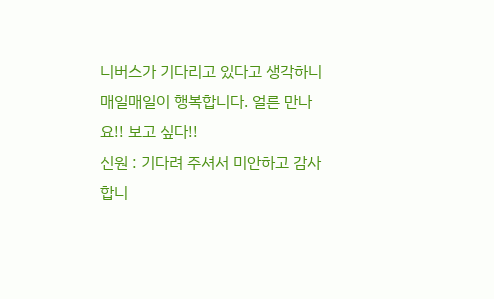니버스가 기다리고 있다고 생각하니 매일매일이 행복합니다. 얼른 만나요!! 보고 싶다!!
신원 : 기다려 주셔서 미안하고 감사합니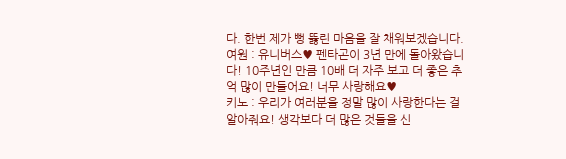다. 한번 제가 뻥 뚫린 마음을 잘 채워보겠습니다.
여원 : 유니버스♥ 펜타곤이 3년 만에 돌아왔습니다! 10주년인 만큼 10배 더 자주 보고 더 좋은 추억 많이 만들어요! 너무 사랑해요♥
키노 : 우리가 여러분을 정말 많이 사랑한다는 걸 알아줘요! 생각보다 더 많은 것들을 신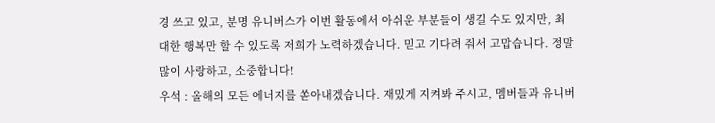경 쓰고 있고, 분명 유니버스가 이번 활동에서 아쉬운 부분들이 생길 수도 있지만, 최대한 행복만 할 수 있도록 저희가 노력하겠습니다. 믿고 기다려 줘서 고맙습니다. 정말 많이 사랑하고, 소중합니다!
우석 : 올해의 모든 에너지를 쏟아내겠습니다. 재밌게 지켜봐 주시고, 멤버들과 유니버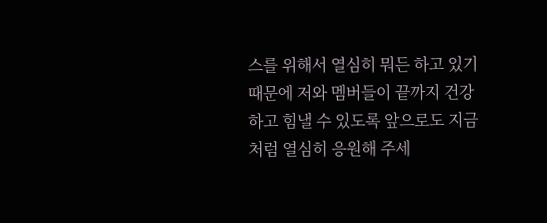스를 위해서 열심히 뭐든 하고 있기 때문에 저와 멤버들이 끝까지 건강하고 힘낼 수 있도록 앞으로도 지금처럼 열심히 응원해 주세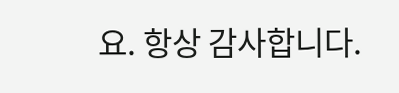요. 항상 감사합니다.